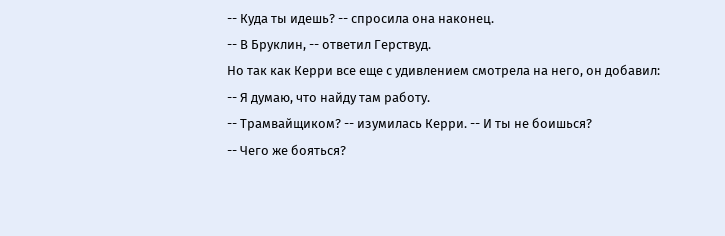-- Куда ты идешь? -- спросила она наконец.
-- В Бруклин, -- ответил Герствуд.
Но так как Керри все еще с удивлением смотрела на него, он добавил:
-- Я думаю, что найду там работу.
-- Трамвайщиком? -- изумилась Керри. -- И ты не боишься?
-- Чего же бояться?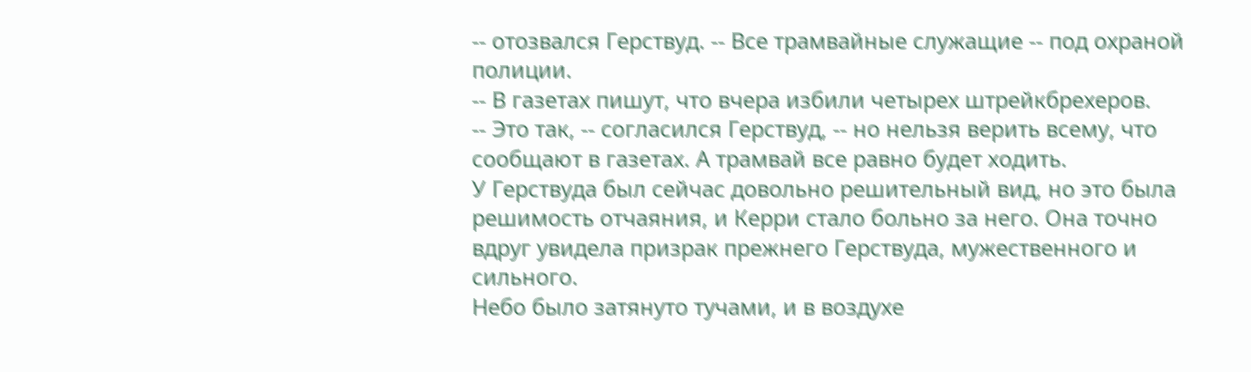-- отозвался Герствуд. -- Все трамвайные служащие -- под охраной полиции.
-- В газетах пишут, что вчера избили четырех штрейкбрехеров.
-- Это так, -- согласился Герствуд, -- но нельзя верить всему, что сообщают в газетах. А трамвай все равно будет ходить.
У Герствуда был сейчас довольно решительный вид, но это была решимость отчаяния, и Керри стало больно за него. Она точно вдруг увидела призрак прежнего Герствуда, мужественного и сильного.
Небо было затянуто тучами, и в воздухе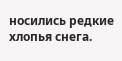носились редкие хлопья снега.